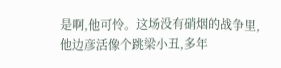是啊,他可怜。这场没有硝烟的战争里,他边彦活像个跳梁小丑,多年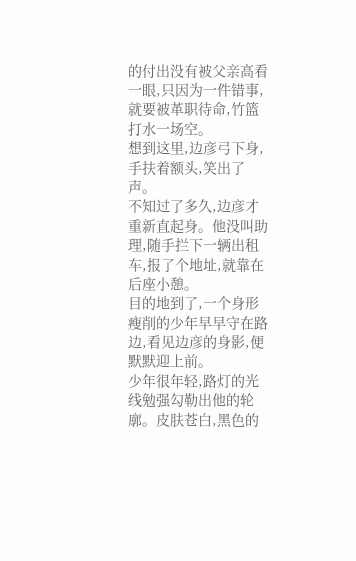的付出没有被父亲高看一眼,只因为一件错事,就要被革职待命,竹篮打水一场空。
想到这里,边彦弓下身,手扶着额头,笑出了声。
不知过了多久,边彦才重新直起身。他没叫助理,随手拦下一辆出租车,报了个地址,就靠在后座小憩。
目的地到了,一个身形瘦削的少年早早守在路边,看见边彦的身影,便默默迎上前。
少年很年轻,路灯的光线勉强勾勒出他的轮廓。皮肤苍白,黑色的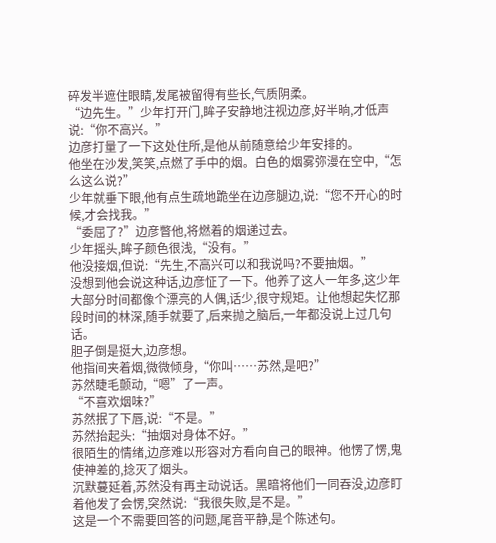碎发半遮住眼睛,发尾被留得有些长,气质阴柔。
“边先生。”少年打开门,眸子安静地注视边彦,好半晌,才低声说:“你不高兴。”
边彦打量了一下这处住所,是他从前随意给少年安排的。
他坐在沙发,笑笑,点燃了手中的烟。白色的烟雾弥漫在空中,“怎么这么说?”
少年就垂下眼,他有点生疏地跪坐在边彦腿边,说:“您不开心的时候,才会找我。”
“委屈了?”边彦瞥他,将燃着的烟递过去。
少年摇头,眸子颜色很浅,“没有。”
他没接烟,但说:“先生,不高兴可以和我说吗?不要抽烟。”
没想到他会说这种话,边彦怔了一下。他养了这人一年多,这少年大部分时间都像个漂亮的人偶,话少,很守规矩。让他想起失忆那段时间的林深,随手就要了,后来抛之脑后,一年都没说上过几句话。
胆子倒是挺大,边彦想。
他指间夹着烟,微微倾身,“你叫……苏然,是吧?”
苏然睫毛颤动,“嗯”了一声。
“不喜欢烟味?”
苏然抿了下唇,说:“不是。”
苏然抬起头:“抽烟对身体不好。”
很陌生的情绪,边彦难以形容对方看向自己的眼神。他愣了愣,鬼使神差的,捻灭了烟头。
沉默蔓延着,苏然没有再主动说话。黑暗将他们一同吞没,边彦盯着他发了会愣,突然说:“我很失败,是不是。”
这是一个不需要回答的问题,尾音平静,是个陈述句。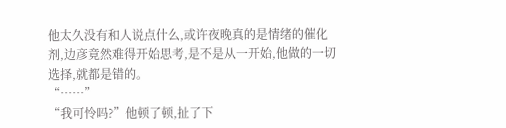他太久没有和人说点什么,或许夜晚真的是情绪的催化剂,边彦竟然难得开始思考,是不是从一开始,他做的一切选择,就都是错的。
“……”
“我可怜吗?”他顿了顿,扯了下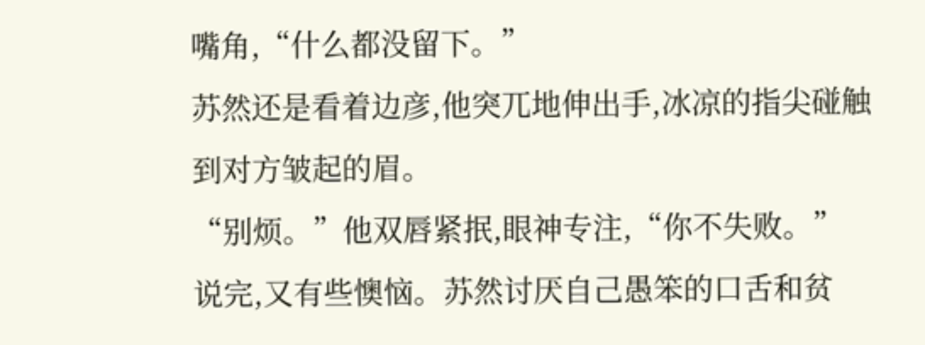嘴角,“什么都没留下。”
苏然还是看着边彦,他突兀地伸出手,冰凉的指尖碰触到对方皱起的眉。
“别烦。”他双唇紧抿,眼神专注,“你不失败。”
说完,又有些懊恼。苏然讨厌自己愚笨的口舌和贫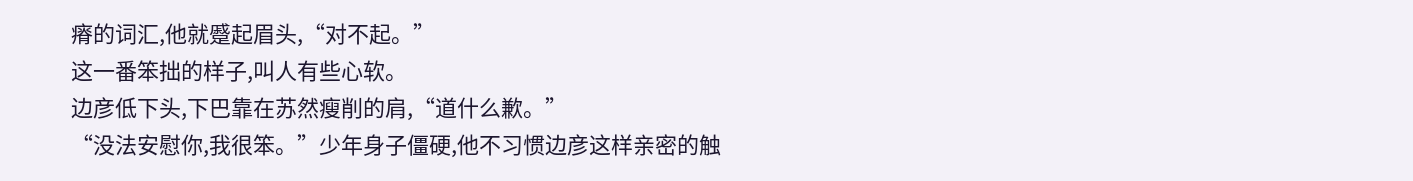瘠的词汇,他就蹙起眉头,“对不起。”
这一番笨拙的样子,叫人有些心软。
边彦低下头,下巴靠在苏然瘦削的肩,“道什么歉。”
“没法安慰你,我很笨。”少年身子僵硬,他不习惯边彦这样亲密的触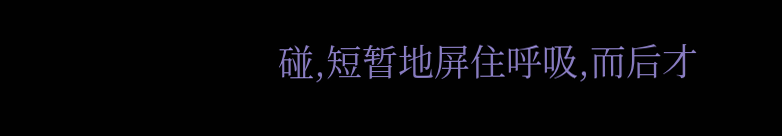碰,短暂地屏住呼吸,而后才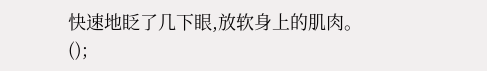快速地眨了几下眼,放软身上的肌肉。();